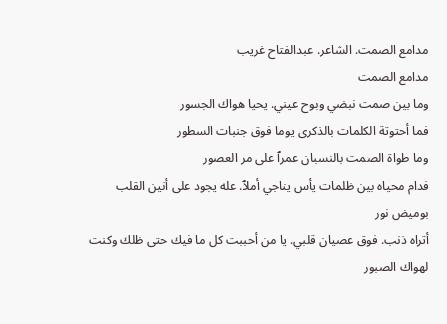مدامع الصمت. الشاعر. عبدالفتاح غريب
مدامع الصمت
وما بين صمت نبضي وبوح عيني. يحيا هواك الجسور
فما أحتوتة الكلمات بالذكرى يوما فوق جنبات السطور
وما طواة الصمت بالنسبان عمرٱ على مر العصور
فدام محياه بين ظلمات يأس يناجي أملٱ. عله يجود على أنين القلب بوميض نور
أتراه ذنب. فوق عصيان قلبي. يا من أحببت كل ما فيك حتى ظلك وكنت لهواك الصبور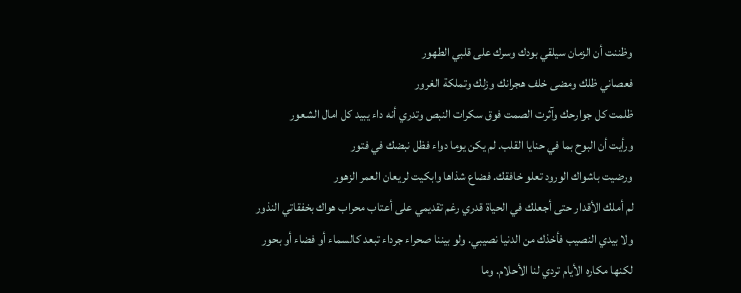وظننت أن الزمان سيلقي بودك وسرك على قلبي الطهور
فعصاني ظلك ومضى خلف هجرانك وزلك وتملكة الغرور
ظلمت كل جوارحك وآثرت الصمت فوق سكرات النبص وتدري أنه داء يبيد كل امال الشعور
ورأيت أن البوح بما في حنايا القلب. لم يكن يوما دواء فظل نبضك في فتور
ورضيت باشواك الورود تعلو خافقك. فضاع شذاها وابكيت لريعان العمر الزهور
لم أملك الأقدار حتى أجعلك في الحياة قدري رغم تقديمي على أعتاب محراب هواك بخفقاتي النذور
ولا بيدي النصيب فأخذك من الدنيا نصيبي. ولو بيننا صحراء جرداء تبعد كالسماء أو فضاء أو بحور
لكنها مكاره الأيام تردي لنا الأحلام. وما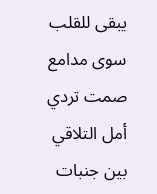يبقى للقلب سوى مدامع صمت تردي أمل التلاقي بين جنبات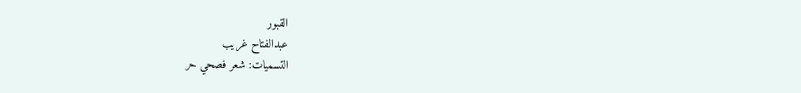القبور
عبدالفتاح غريب
التسميات: شعر فصحي حر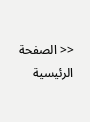<< الصفحة الرئيسية